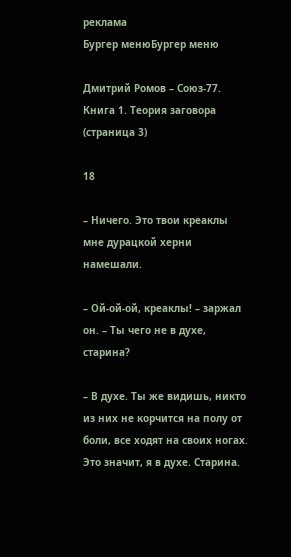реклама
Бургер менюБургер меню

Дмитрий Ромов – Союз-77. Книга 1. Теория заговора (страница 3)

18

– Ничего. Это твои креаклы мне дурацкой херни намешали.

– Ой-ой-ой, креаклы! – заржал он. – Ты чего не в духе, старина?

– В духе. Ты же видишь, никто из них не корчится на полу от боли, все ходят на своих ногах. Это значит, я в духе. Старина.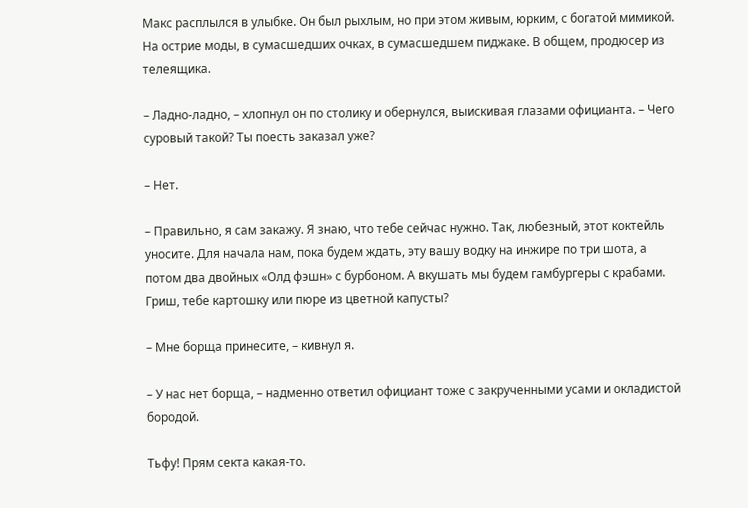Макс расплылся в улыбке. Он был рыхлым, но при этом живым, юрким, с богатой мимикой. На острие моды, в сумасшедших очках, в сумасшедшем пиджаке. В общем, продюсер из телеящика.

– Ладно-ладно, – хлопнул он по столику и обернулся, выискивая глазами официанта. – Чего суровый такой? Ты поесть заказал уже?

– Нет.

– Правильно, я сам закажу. Я знаю, что тебе сейчас нужно. Так, любезный, этот коктейль уносите. Для начала нам, пока будем ждать, эту вашу водку на инжире по три шота, а потом два двойных «Олд фэшн» с бурбоном. А вкушать мы будем гамбургеры с крабами. Гриш, тебе картошку или пюре из цветной капусты?

– Мне борща принесите, – кивнул я.

– У нас нет борща, – надменно ответил официант тоже с закрученными усами и окладистой бородой.

Тьфу! Прям секта какая-то.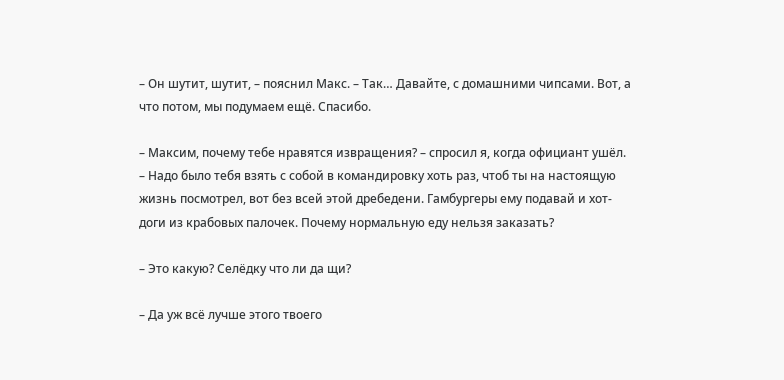– Он шутит, шутит, – пояснил Макс. – Так… Давайте, с домашними чипсами. Вот, а что потом, мы подумаем ещё. Спасибо.

– Максим, почему тебе нравятся извращения? – спросил я, когда официант ушёл. – Надо было тебя взять с собой в командировку хоть раз, чтоб ты на настоящую жизнь посмотрел, вот без всей этой дребедени. Гамбургеры ему подавай и хот-доги из крабовых палочек. Почему нормальную еду нельзя заказать?

– Это какую? Селёдку что ли да щи?

– Да уж всё лучше этого твоего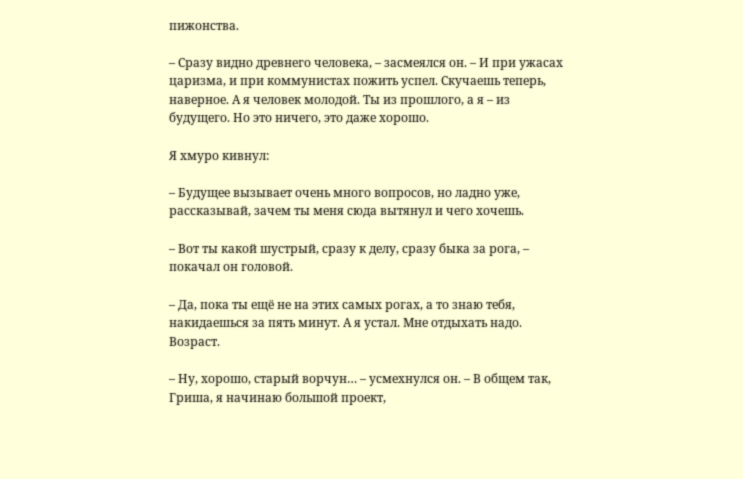пижонства.

– Сразу видно древнего человека, – засмеялся он. – И при ужасах царизма, и при коммунистах пожить успел. Скучаешь теперь, наверное. А я человек молодой. Ты из прошлого, а я – из будущего. Но это ничего, это даже хорошо.

Я хмуро кивнул:

– Будущее вызывает очень много вопросов, но ладно уже, рассказывай, зачем ты меня сюда вытянул и чего хочешь.

– Вот ты какой шустрый, сразу к делу, сразу быка за рога, – покачал он головой.

– Да, пока ты ещё не на этих самых рогах, а то знаю тебя, накидаешься за пять минут. А я устал. Мне отдыхать надо. Возраст.

– Ну, хорошо, старый ворчун… – усмехнулся он. – В общем так, Гриша, я начинаю большой проект,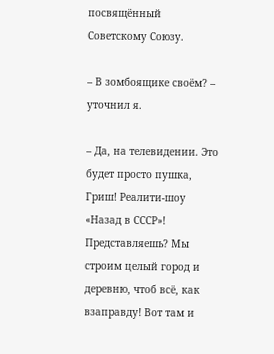посвящённый Советскому Союзу.

– В зомбоящике своём? – уточнил я.

– Да, на телевидении. Это будет просто пушка, Гриш! Реалити-шоу «Назад в СССР»! Представляешь? Мы строим целый город и деревню, чтоб всё, как взаправду! Вот там и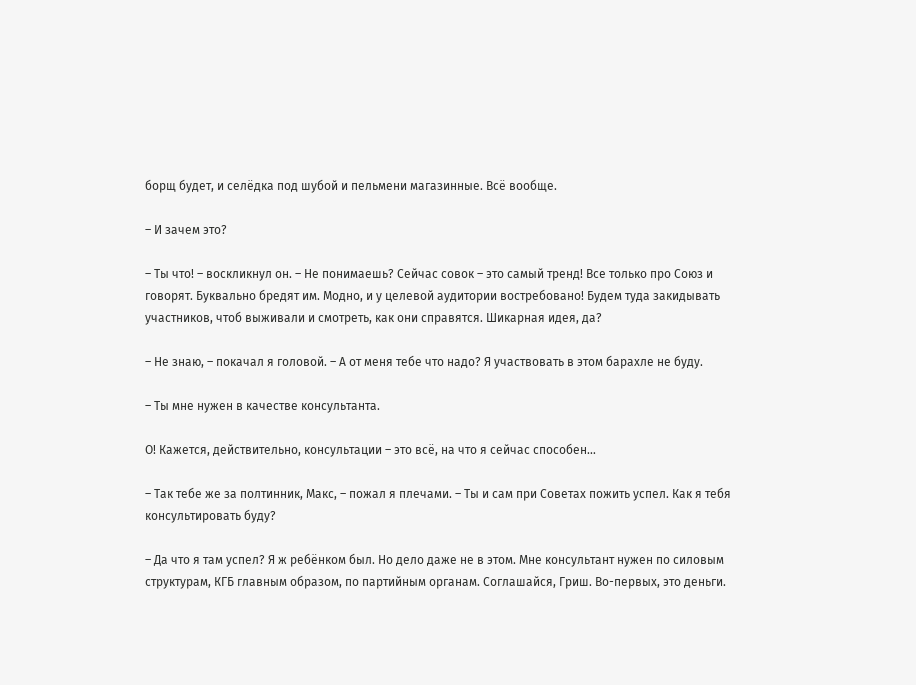борщ будет, и селёдка под шубой и пельмени магазинные. Всё вообще.

– И зачем это?

– Ты что! – воскликнул он. – Не понимаешь? Сейчас совок – это самый тренд! Все только про Союз и говорят. Буквально бредят им. Модно, и у целевой аудитории востребовано! Будем туда закидывать участников, чтоб выживали и смотреть, как они справятся. Шикарная идея, да?

– Не знаю, – покачал я головой. – А от меня тебе что надо? Я участвовать в этом барахле не буду.

– Ты мне нужен в качестве консультанта.

О! Кажется, действительно, консультации – это всё, на что я сейчас способен…

– Так тебе же за полтинник, Макс, – пожал я плечами. – Ты и сам при Советах пожить успел. Как я тебя консультировать буду?

– Да что я там успел? Я ж ребёнком был. Но дело даже не в этом. Мне консультант нужен по силовым структурам, КГБ главным образом, по партийным органам. Соглашайся, Гриш. Во-первых, это деньги.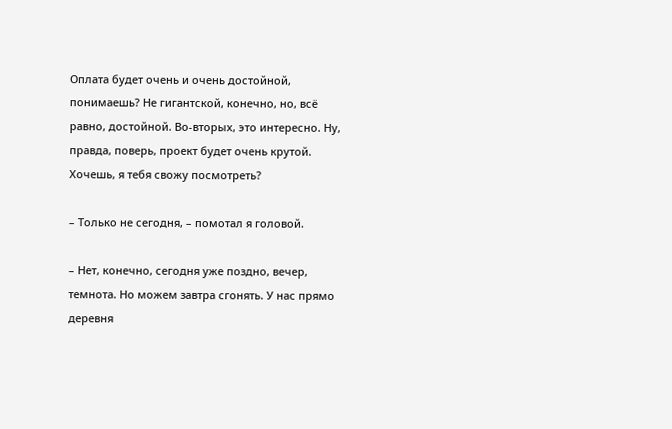Оплата будет очень и очень достойной, понимаешь? Не гигантской, конечно, но, всё равно, достойной. Во-вторых, это интересно. Ну, правда, поверь, проект будет очень крутой. Хочешь, я тебя свожу посмотреть?

– Только не сегодня, – помотал я головой.

– Нет, конечно, сегодня уже поздно, вечер, темнота. Но можем завтра сгонять. У нас прямо деревня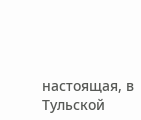настоящая, в Тульской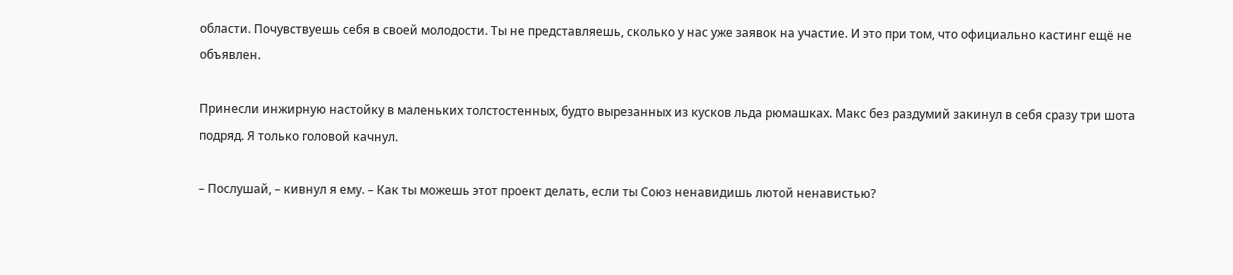области. Почувствуешь себя в своей молодости. Ты не представляешь, сколько у нас уже заявок на участие. И это при том, что официально кастинг ещё не объявлен.

Принесли инжирную настойку в маленьких толстостенных, будто вырезанных из кусков льда рюмашках. Макс без раздумий закинул в себя сразу три шота подряд. Я только головой качнул.

– Послушай, – кивнул я ему. – Как ты можешь этот проект делать, если ты Союз ненавидишь лютой ненавистью?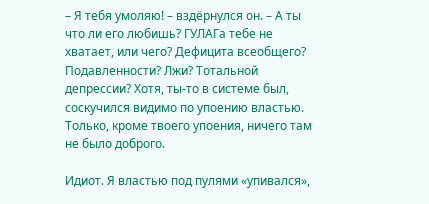– Я тебя умоляю! – вздёрнулся он. – А ты что ли его любишь? ГУЛАГа тебе не хватает, или чего? Дефицита всеобщего? Подавленности? Лжи? Тотальной депрессии? Хотя, ты-то в системе был, соскучился видимо по упоению властью. Только, кроме твоего упоения, ничего там не было доброго.

Идиот. Я властью под пулями «упивался»,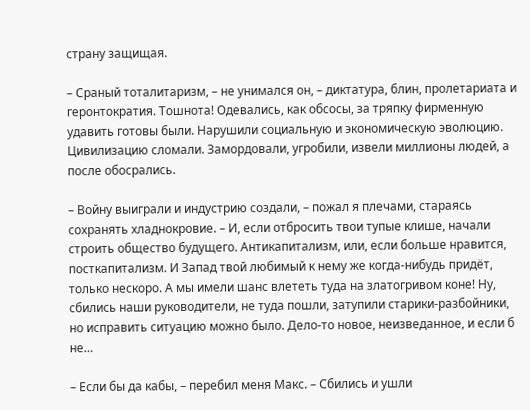страну защищая.

– Сраный тоталитаризм, – не унимался он, – диктатура, блин, пролетариата и геронтократия. Тошнота! Одевались, как обсосы, за тряпку фирменную удавить готовы были. Нарушили социальную и экономическую эволюцию. Цивилизацию сломали. Замордовали, угробили, извели миллионы людей, а после обосрались.

– Войну выиграли и индустрию создали, – пожал я плечами, стараясь сохранять хладнокровие. – И, если отбросить твои тупые клише, начали строить общество будущего. Антикапитализм, или, если больше нравится, посткапитализм. И Запад твой любимый к нему же когда-нибудь придёт, только нескоро. А мы имели шанс влететь туда на златогривом коне! Ну, сбились наши руководители, не туда пошли, затупили старики-разбойники, но исправить ситуацию можно было. Дело-то новое, неизведанное, и если б не…

– Если бы да кабы, – перебил меня Макс. – Сбились и ушли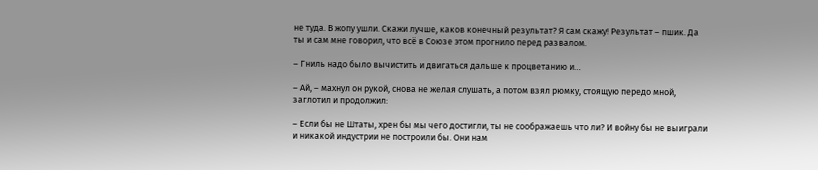не туда. В жопу ушли. Скажи лучше, каков конечный результат? Я сам скажу! Результат – пшик. Да ты и сам мне говорил, что всё в Союзе этом прогнило перед развалом.

– Гниль надо было вычистить и двигаться дальше к процветанию и…

– Ай, – махнул он рукой, снова не желая слушать, а потом взял рюмку, стоящую передо мной, заглотил и продолжил:

– Если бы не Штаты, хрен бы мы чего достигли, ты не соображаешь что ли? И войну бы не выиграли и никакой индустрии не построили бы. Они нам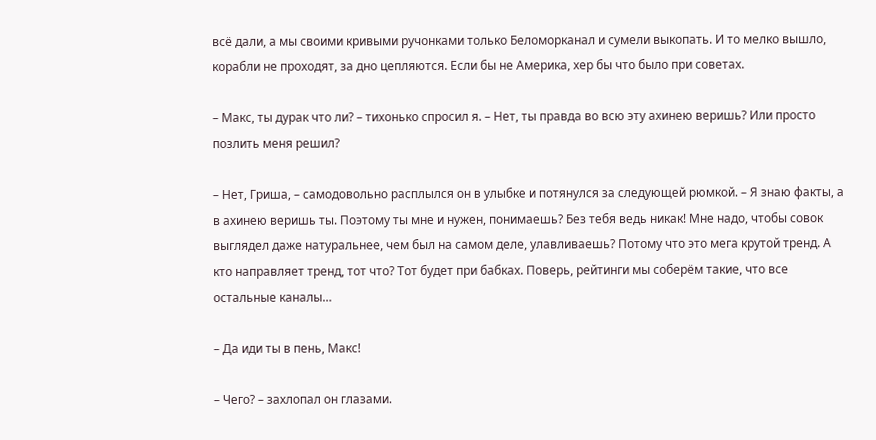всё дали, а мы своими кривыми ручонками только Беломорканал и сумели выкопать. И то мелко вышло, корабли не проходят, за дно цепляются. Если бы не Америка, хер бы что было при советах.

– Макс, ты дурак что ли? – тихонько спросил я. – Нет, ты правда во всю эту ахинею веришь? Или просто позлить меня решил?

– Нет, Гриша, – самодовольно расплылся он в улыбке и потянулся за следующей рюмкой. – Я знаю факты, а в ахинею веришь ты. Поэтому ты мне и нужен, понимаешь? Без тебя ведь никак! Мне надо, чтобы совок выглядел даже натуральнее, чем был на самом деле, улавливаешь? Потому что это мега крутой тренд. А кто направляет тренд, тот что? Тот будет при бабках. Поверь, рейтинги мы соберём такие, что все остальные каналы…

– Да иди ты в пень, Макс!

– Чего? – захлопал он глазами.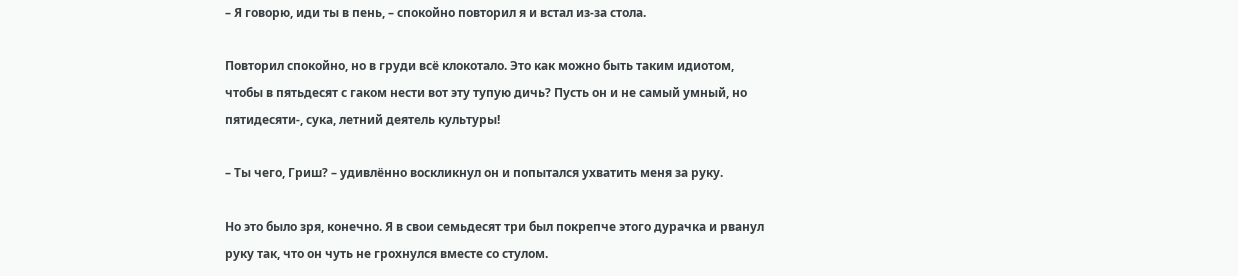– Я говорю, иди ты в пень, – спокойно повторил я и встал из-за стола.

Повторил спокойно, но в груди всё клокотало. Это как можно быть таким идиотом, чтобы в пятьдесят с гаком нести вот эту тупую дичь? Пусть он и не самый умный, но пятидесяти-, сука, летний деятель культуры!

– Ты чего, Гриш? – удивлённо воскликнул он и попытался ухватить меня за руку.

Но это было зря, конечно. Я в свои семьдесят три был покрепче этого дурачка и рванул руку так, что он чуть не грохнулся вместе со стулом.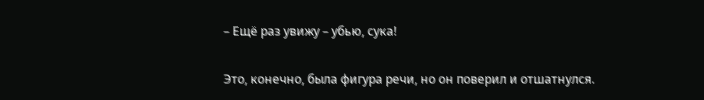– Ещё раз увижу – убью, сука!

Это, конечно, была фигура речи, но он поверил и отшатнулся.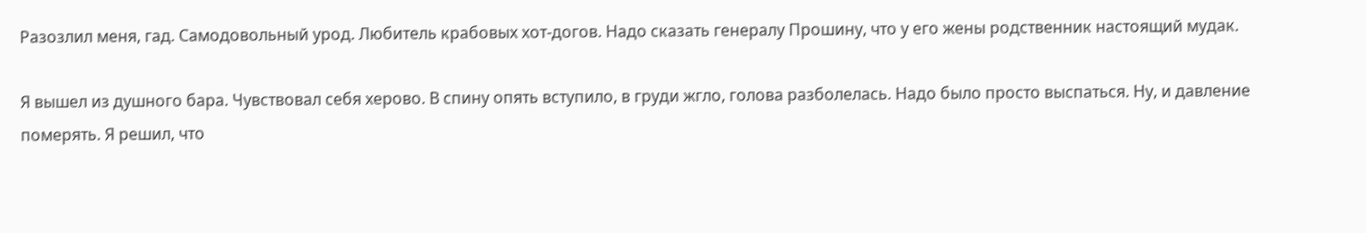Разозлил меня, гад. Самодовольный урод. Любитель крабовых хот-догов. Надо сказать генералу Прошину, что у его жены родственник настоящий мудак.

Я вышел из душного бара. Чувствовал себя херово. В спину опять вступило, в груди жгло, голова разболелась. Надо было просто выспаться. Ну, и давление померять. Я решил, что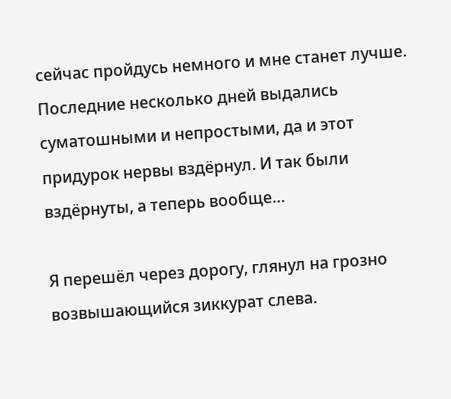сейчас пройдусь немного и мне станет лучше. Последние несколько дней выдались суматошными и непростыми, да и этот придурок нервы вздёрнул. И так были вздёрнуты, а теперь вообще…

Я перешёл через дорогу, глянул на грозно возвышающийся зиккурат слева.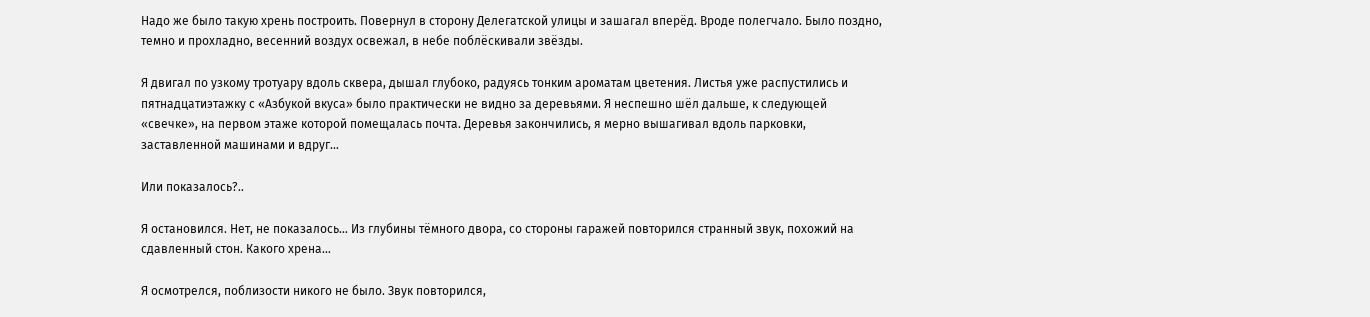Надо же было такую хрень построить. Повернул в сторону Делегатской улицы и зашагал вперёд. Вроде полегчало. Было поздно, темно и прохладно, весенний воздух освежал, в небе поблёскивали звёзды.

Я двигал по узкому тротуару вдоль сквера, дышал глубоко, радуясь тонким ароматам цветения. Листья уже распустились и пятнадцатиэтажку с «Азбукой вкуса» было практически не видно за деревьями. Я неспешно шёл дальше, к следующей «свечке», на первом этаже которой помещалась почта. Деревья закончились, я мерно вышагивал вдоль парковки, заставленной машинами и вдруг…

Или показалось?..

Я остановился. Нет, не показалось… Из глубины тёмного двора, со стороны гаражей повторился странный звук, похожий на сдавленный стон. Какого хрена…

Я осмотрелся, поблизости никого не было. Звук повторился,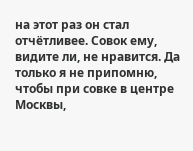на этот раз он стал отчётливее. Совок ему, видите ли, не нравится. Да только я не припомню, чтобы при совке в центре Москвы,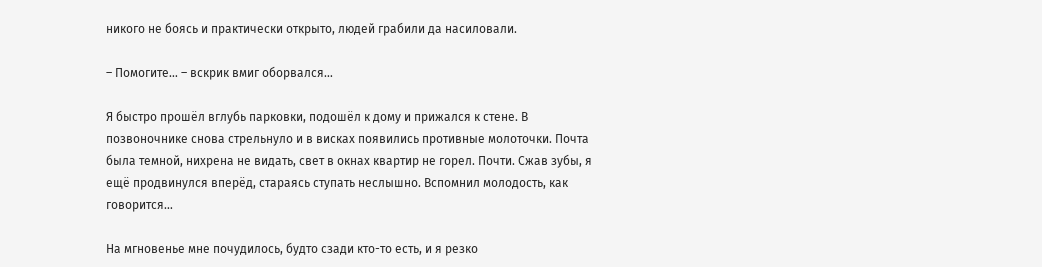никого не боясь и практически открыто, людей грабили да насиловали.

– Помогите… – вскрик вмиг оборвался…

Я быстро прошёл вглубь парковки, подошёл к дому и прижался к стене. В позвоночнике снова стрельнуло и в висках появились противные молоточки. Почта была темной, нихрена не видать, свет в окнах квартир не горел. Почти. Сжав зубы, я ещё продвинулся вперёд, стараясь ступать неслышно. Вспомнил молодость, как говорится…

На мгновенье мне почудилось, будто сзади кто-то есть, и я резко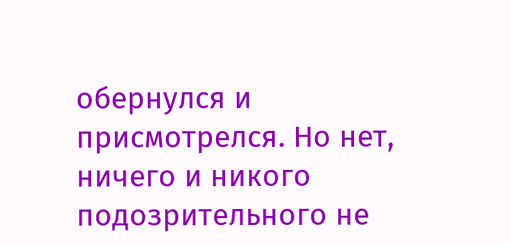обернулся и присмотрелся. Но нет, ничего и никого подозрительного не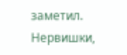заметил. Нервишки,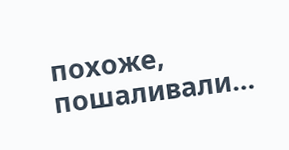похоже, пошаливали…